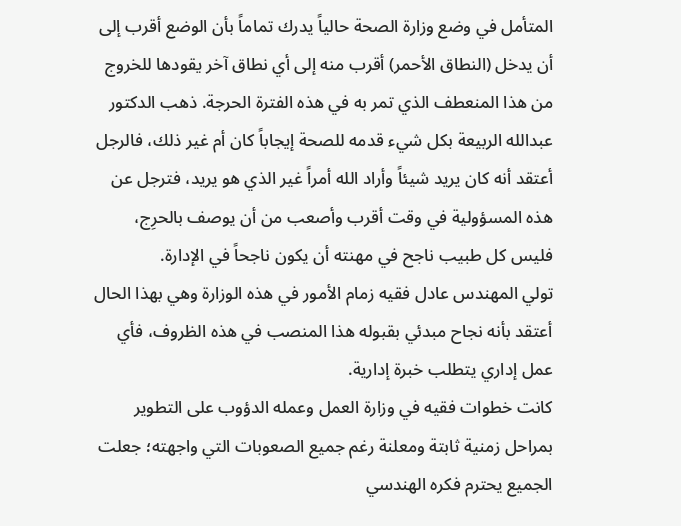المتأمل في وضع وزارة الصحة حالياً يدرك تماماً بأن الوضع أقرب إلى أن يدخل (النطاق الأحمر) أقرب منه إلى أي نطاق آخر يقودها للخروج من هذا المنعطف الذي تمر به في هذه الفترة الحرجة. ذهب الدكتور عبدالله الربيعة بكل شيء قدمه للصحة إيجاباً كان أم غير ذلك، فالرجل أعتقد أنه كان يريد شيئاً وأراد الله أمراً غير الذي هو يريد، فترجل عن هذه المسؤولية في وقت أقرب وأصعب من أن يوصف بالحرِج، فليس كل طبيب ناجح في مهنته أن يكون ناجحاً في الإدارة.
تولي المهندس عادل فقيه زمام الأمور في هذه الوزارة وهي بهذا الحال أعتقد بأنه نجاح مبدئي بقبوله هذا المنصب في هذه الظروف، فأي عمل إداري يتطلب خبرة إدارية.
كانت خطوات فقيه في وزارة العمل وعمله الدؤوب على التطوير بمراحل زمنية ثابتة ومعلنة رغم جميع الصعوبات التي واجهته؛ جعلت الجميع يحترم فكره الهندسي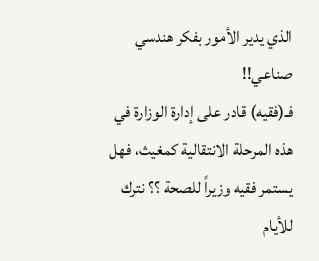الذي يدير الأمور بفكر هندسي صناعي!!
فـ(فقيه) قادر على إدارة الوزارة في هذه المرحلة الانتقالية كمغيث، فهل يستمر فقيه وزيراً للصحة ؟؟ نترك للأيام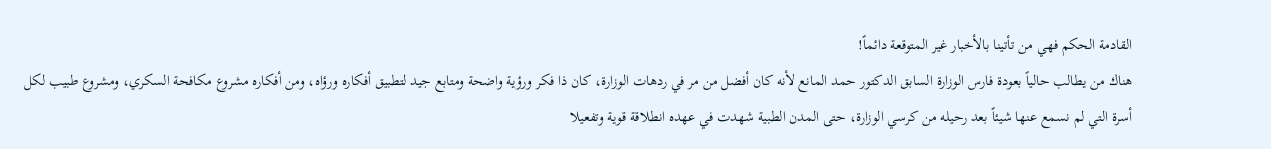القادمة الحكم فهي من تأتينا بالأخبار غير المتوقعة دائماً!
هناك من يطالب حالياً بعودة فارس الوزارة السابق الدكتور حمد المانع لأنه كان أفضل من مر في ردهات الوزارة، كان ذا فكر ورؤية واضحة ومتابع جيد لتطبيق أفكاره ورؤاه، ومن أفكاره مشروع مكافحة السكري، ومشروع طبيب لكل أسرة التي لم نسمع عنها شيئاً بعد رحيله من كرسي الوزارة، حتى المدن الطبية شهدت في عهده انطلاقة قوية وتفعيلا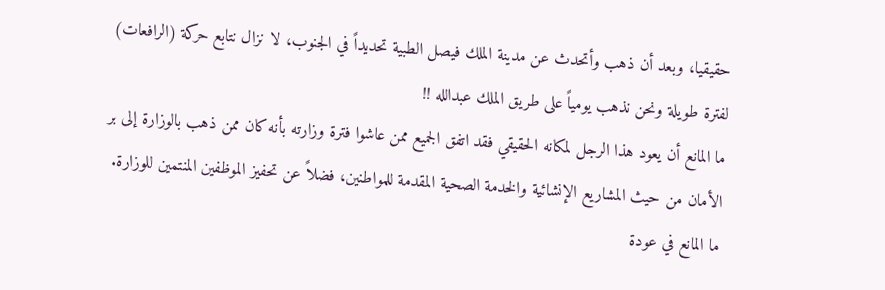حقيقيا، وبعد أن ذهب وأتحدث عن مدينة الملك فيصل الطبية تحديداً في الجنوب، لا نزال نتابع حركة (الرافعات) لفترة طويلة ونحن نذهب يومياً على طريق الملك عبدالله !!
ما المانع أن يعود هذا الرجل لمكانه الحقيقي فقد اتفق الجميع ممن عاشوا فترة وزارته بأنه كان ممن ذهب بالوزارة إلى بر الأمان من حيث المشاريع الإنشائية والخدمة الصحية المقدمة للمواطنين، فضلاً عن تحفيز الموظفين المنتمين للوزارة.
ما المانع في عودة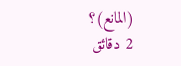(المانع)؟
2 دقائق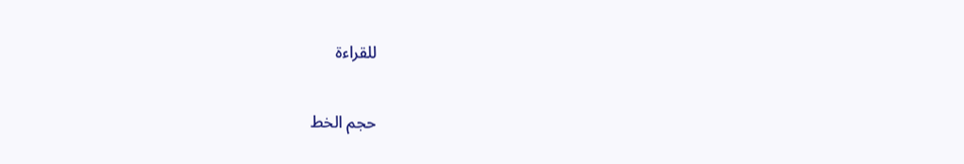للقراءة

حجم الخط